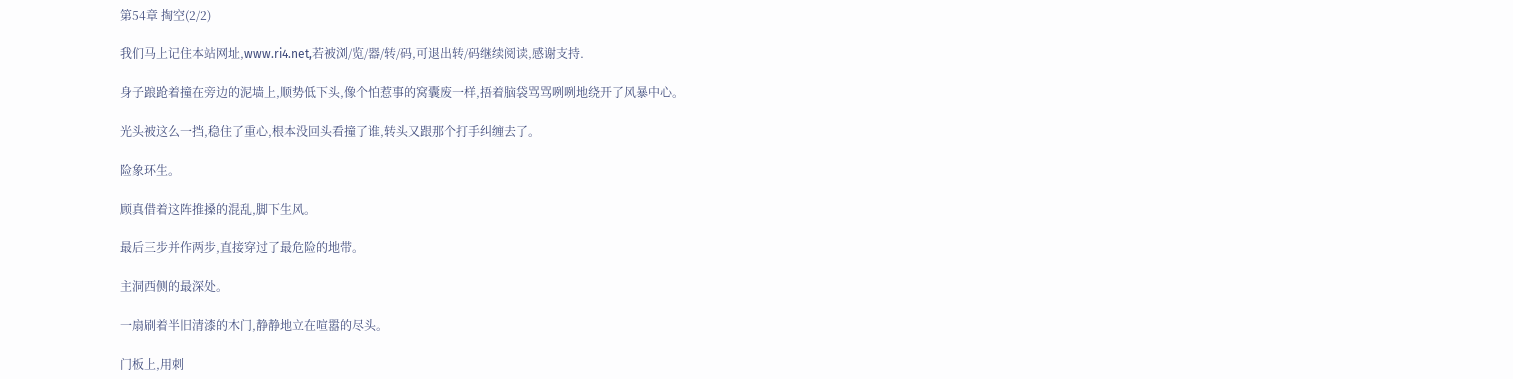第54章 掏空(2/2)

我们马上记住本站网址,www.ri4.net,若被浏/览/器/转/码,可退出转/码继续阅读,感谢支持.

身子踉跄着撞在旁边的泥墙上,顺势低下头,像个怕惹事的窝囊废一样,捂着脑袋骂骂咧咧地绕开了风暴中心。

光头被这么一挡,稳住了重心,根本没回头看撞了谁,转头又跟那个打手纠缠去了。

险象环生。

顾真借着这阵推搡的混乱,脚下生风。

最后三步并作两步,直接穿过了最危险的地带。

主洞西侧的最深处。

一扇刷着半旧清漆的木门,静静地立在喧嚣的尽头。

门板上,用刺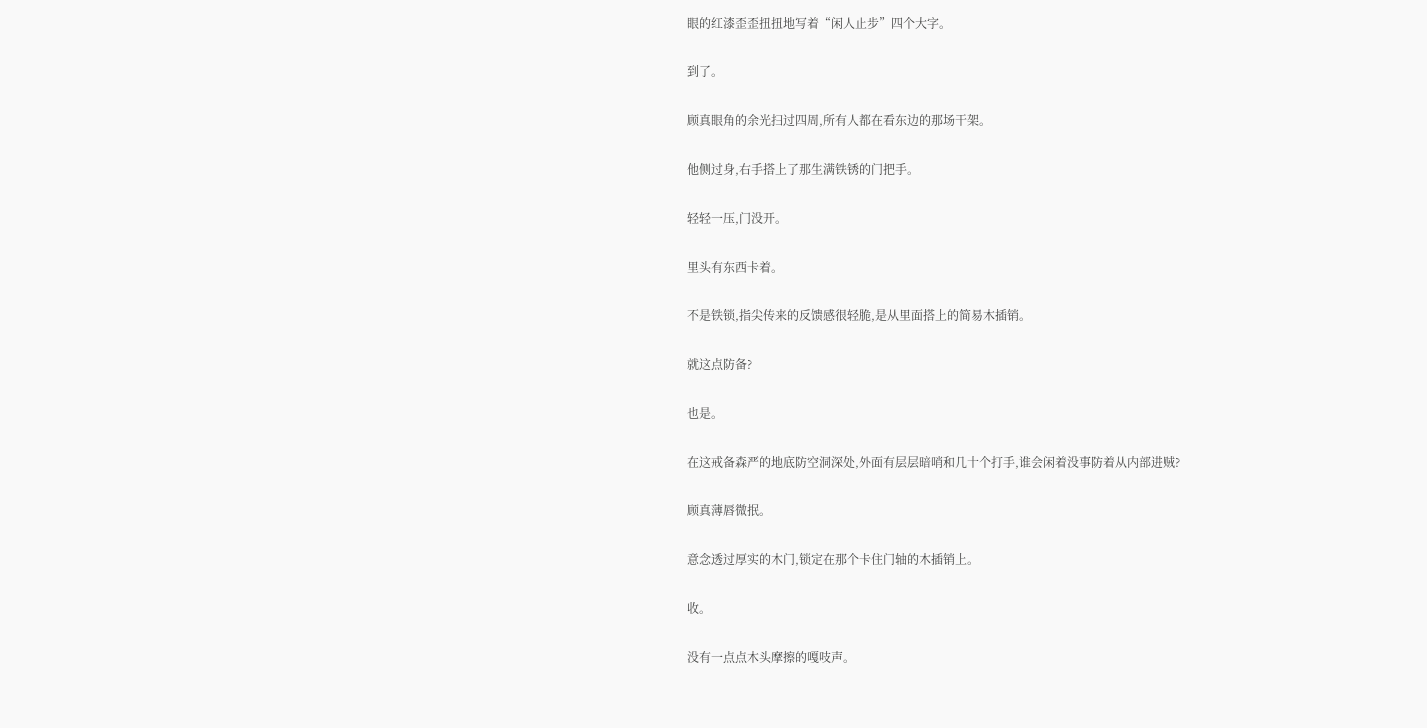眼的红漆歪歪扭扭地写着“闲人止步”四个大字。

到了。

顾真眼角的余光扫过四周,所有人都在看东边的那场干架。

他侧过身,右手搭上了那生满铁锈的门把手。

轻轻一压,门没开。

里头有东西卡着。

不是铁锁,指尖传来的反馈感很轻脆,是从里面搭上的简易木插销。

就这点防备?

也是。

在这戒备森严的地底防空洞深处,外面有层层暗哨和几十个打手,谁会闲着没事防着从内部进贼?

顾真薄唇微抿。

意念透过厚实的木门,锁定在那个卡住门轴的木插销上。

收。

没有一点点木头摩擦的嘎吱声。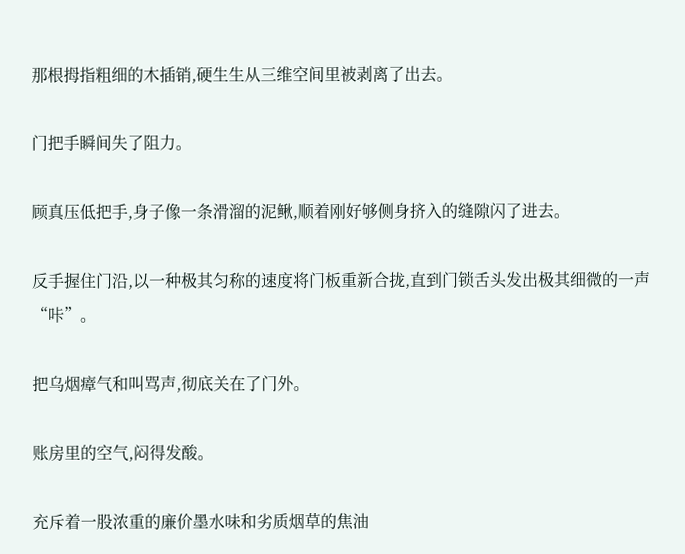那根拇指粗细的木插销,硬生生从三维空间里被剥离了出去。

门把手瞬间失了阻力。

顾真压低把手,身子像一条滑溜的泥鳅,顺着刚好够侧身挤入的缝隙闪了进去。

反手握住门沿,以一种极其匀称的速度将门板重新合拢,直到门锁舌头发出极其细微的一声“咔”。

把乌烟瘴气和叫骂声,彻底关在了门外。

账房里的空气,闷得发酸。

充斥着一股浓重的廉价墨水味和劣质烟草的焦油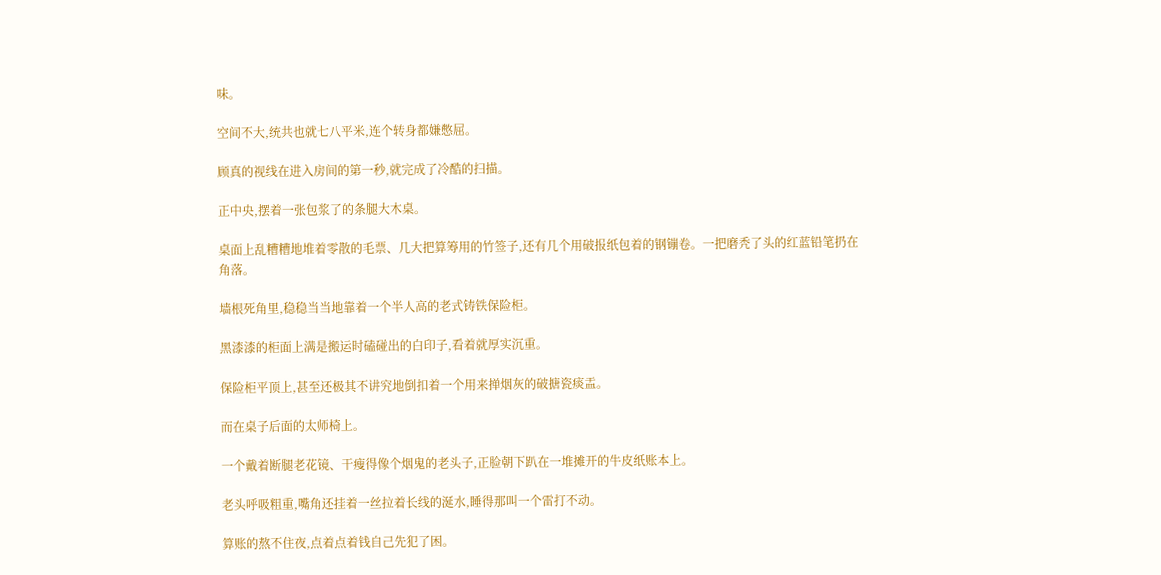味。

空间不大,统共也就七八平米,连个转身都嫌憋屈。

顾真的视线在进入房间的第一秒,就完成了冷酷的扫描。

正中央,摆着一张包浆了的条腿大木桌。

桌面上乱糟糟地堆着零散的毛票、几大把算筹用的竹签子,还有几个用破报纸包着的钢镚卷。一把磨秃了头的红蓝铅笔扔在角落。

墙根死角里,稳稳当当地靠着一个半人高的老式铸铁保险柜。

黑漆漆的柜面上满是搬运时磕碰出的白印子,看着就厚实沉重。

保险柜平顶上,甚至还极其不讲究地倒扣着一个用来掸烟灰的破搪瓷痰盂。

而在桌子后面的太师椅上。

一个戴着断腿老花镜、干瘦得像个烟鬼的老头子,正脸朝下趴在一堆摊开的牛皮纸账本上。

老头呼吸粗重,嘴角还挂着一丝拉着长线的涎水,睡得那叫一个雷打不动。

算账的熬不住夜,点着点着钱自己先犯了困。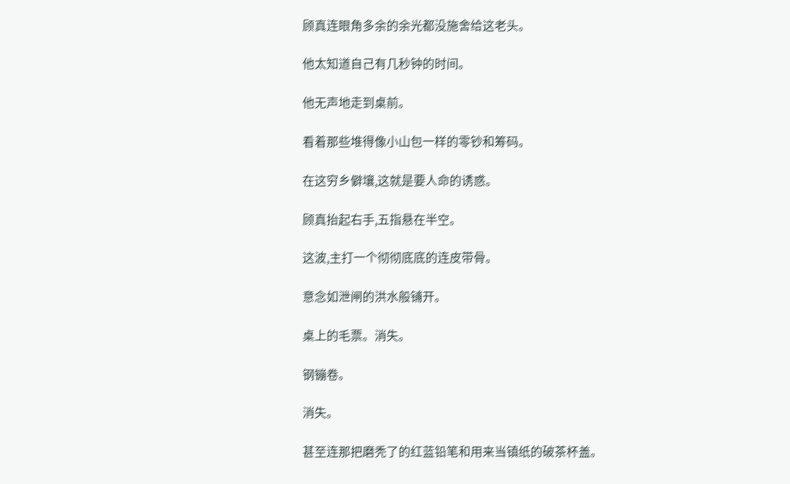顾真连眼角多余的余光都没施舍给这老头。

他太知道自己有几秒钟的时间。

他无声地走到桌前。

看着那些堆得像小山包一样的零钞和筹码。

在这穷乡僻壤,这就是要人命的诱惑。

顾真抬起右手,五指悬在半空。

这波,主打一个彻彻底底的连皮带骨。

意念如泄闸的洪水般铺开。

桌上的毛票。消失。

钢镚卷。

消失。

甚至连那把磨秃了的红蓝铅笔和用来当镇纸的破茶杯盖。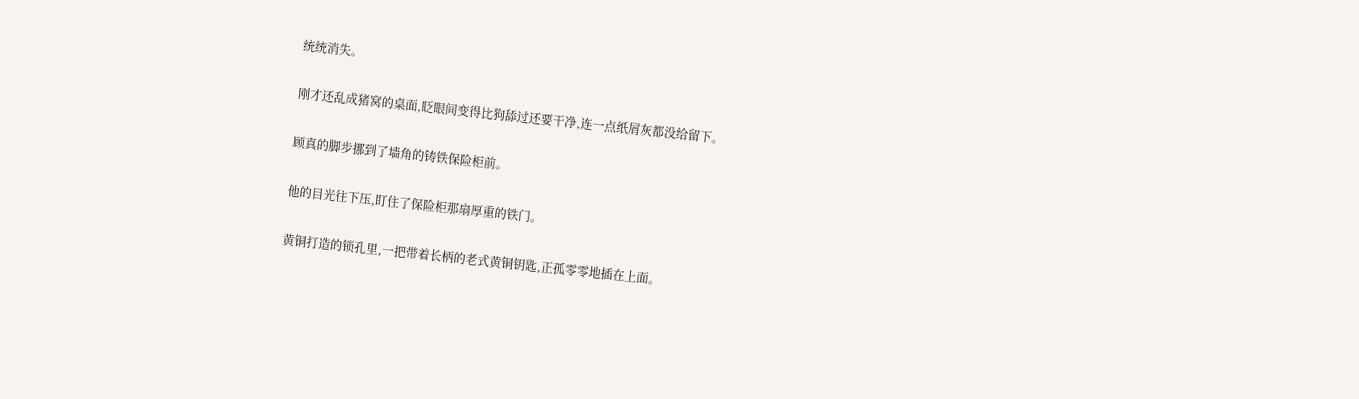统统消失。

刚才还乱成猪窝的桌面,眨眼间变得比狗舔过还要干净,连一点纸屑灰都没给留下。

顾真的脚步挪到了墙角的铸铁保险柜前。

他的目光往下压,盯住了保险柜那扇厚重的铁门。

黄铜打造的锁孔里,一把带着长柄的老式黄铜钥匙,正孤零零地插在上面。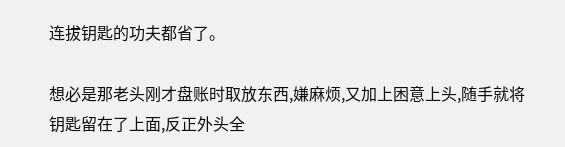连拔钥匙的功夫都省了。

想必是那老头刚才盘账时取放东西,嫌麻烦,又加上困意上头,随手就将钥匙留在了上面,反正外头全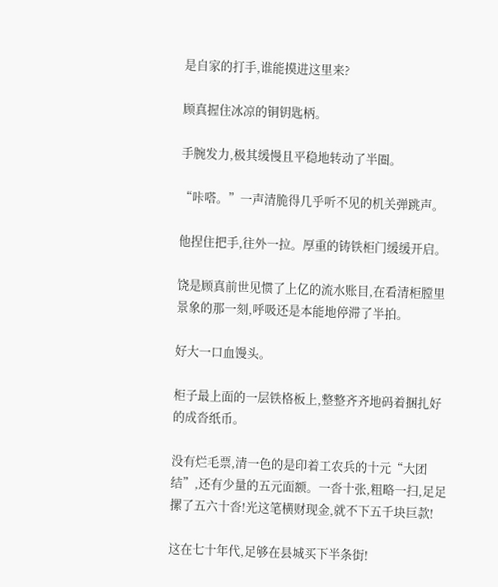是自家的打手,谁能摸进这里来?

顾真握住冰凉的铜钥匙柄。

手腕发力,极其缓慢且平稳地转动了半圈。

“咔嗒。”一声清脆得几乎听不见的机关弹跳声。

他捏住把手,往外一拉。厚重的铸铁柜门缓缓开启。

饶是顾真前世见惯了上亿的流水账目,在看清柜膛里景象的那一刻,呼吸还是本能地停滞了半拍。

好大一口血馒头。

柜子最上面的一层铁格板上,整整齐齐地码着捆扎好的成沓纸币。

没有烂毛票,清一色的是印着工农兵的十元“大团结”,还有少量的五元面额。一沓十张,粗略一扫,足足摞了五六十沓!光这笔横财现金,就不下五千块巨款!

这在七十年代,足够在县城买下半条街!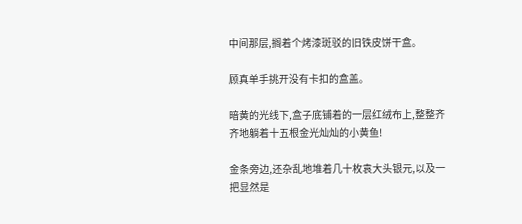中间那层,搁着个烤漆斑驳的旧铁皮饼干盒。

顾真单手挑开没有卡扣的盒盖。

暗黄的光线下,盒子底铺着的一层红绒布上,整整齐齐地躺着十五根金光灿灿的小黄鱼!

金条旁边,还杂乱地堆着几十枚袁大头银元,以及一把显然是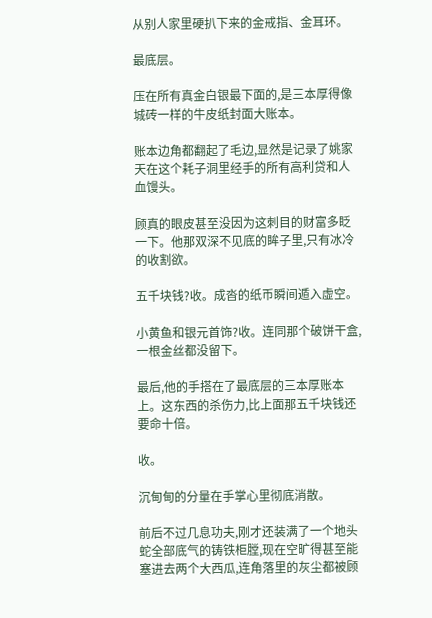从别人家里硬扒下来的金戒指、金耳环。

最底层。

压在所有真金白银最下面的,是三本厚得像城砖一样的牛皮纸封面大账本。

账本边角都翻起了毛边,显然是记录了姚家天在这个耗子洞里经手的所有高利贷和人血馒头。

顾真的眼皮甚至没因为这刺目的财富多眨一下。他那双深不见底的眸子里,只有冰冷的收割欲。

五千块钱?收。成沓的纸币瞬间遁入虚空。

小黄鱼和银元首饰?收。连同那个破饼干盒,一根金丝都没留下。

最后,他的手搭在了最底层的三本厚账本上。这东西的杀伤力,比上面那五千块钱还要命十倍。

收。

沉甸甸的分量在手掌心里彻底消散。

前后不过几息功夫,刚才还装满了一个地头蛇全部底气的铸铁柜膛,现在空旷得甚至能塞进去两个大西瓜,连角落里的灰尘都被顾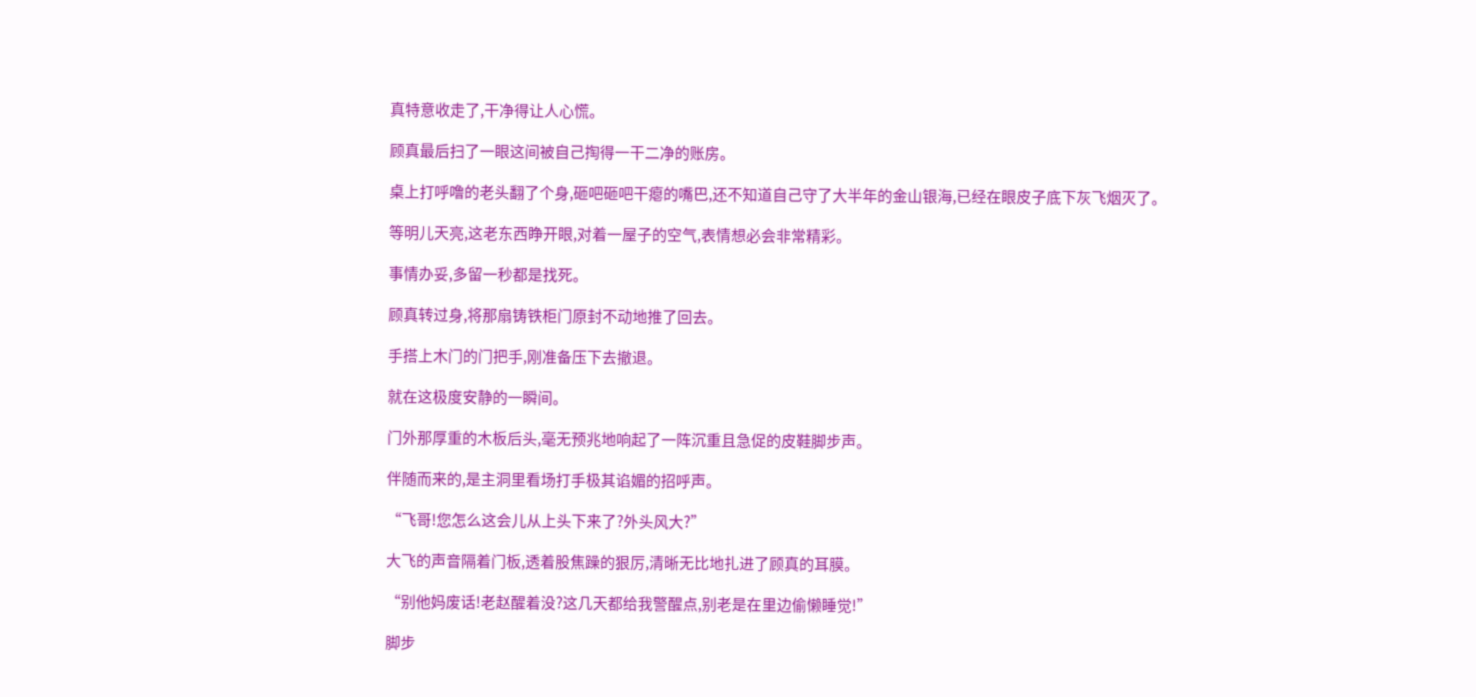真特意收走了,干净得让人心慌。

顾真最后扫了一眼这间被自己掏得一干二净的账房。

桌上打呼噜的老头翻了个身,砸吧砸吧干瘪的嘴巴,还不知道自己守了大半年的金山银海,已经在眼皮子底下灰飞烟灭了。

等明儿天亮,这老东西睁开眼,对着一屋子的空气,表情想必会非常精彩。

事情办妥,多留一秒都是找死。

顾真转过身,将那扇铸铁柜门原封不动地推了回去。

手搭上木门的门把手,刚准备压下去撤退。

就在这极度安静的一瞬间。

门外那厚重的木板后头,毫无预兆地响起了一阵沉重且急促的皮鞋脚步声。

伴随而来的,是主洞里看场打手极其谄媚的招呼声。

“飞哥!您怎么这会儿从上头下来了?外头风大?”

大飞的声音隔着门板,透着股焦躁的狠厉,清晰无比地扎进了顾真的耳膜。

“别他妈废话!老赵醒着没?这几天都给我警醒点,别老是在里边偷懒睡觉!”

脚步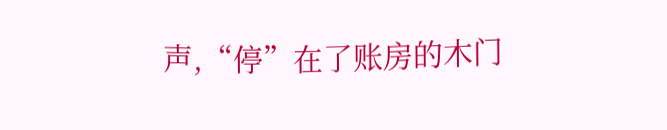声,“停”在了账房的木门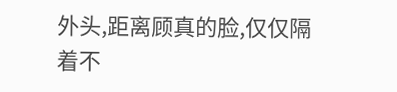外头,距离顾真的脸,仅仅隔着不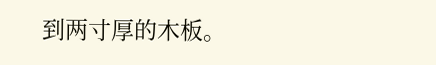到两寸厚的木板。